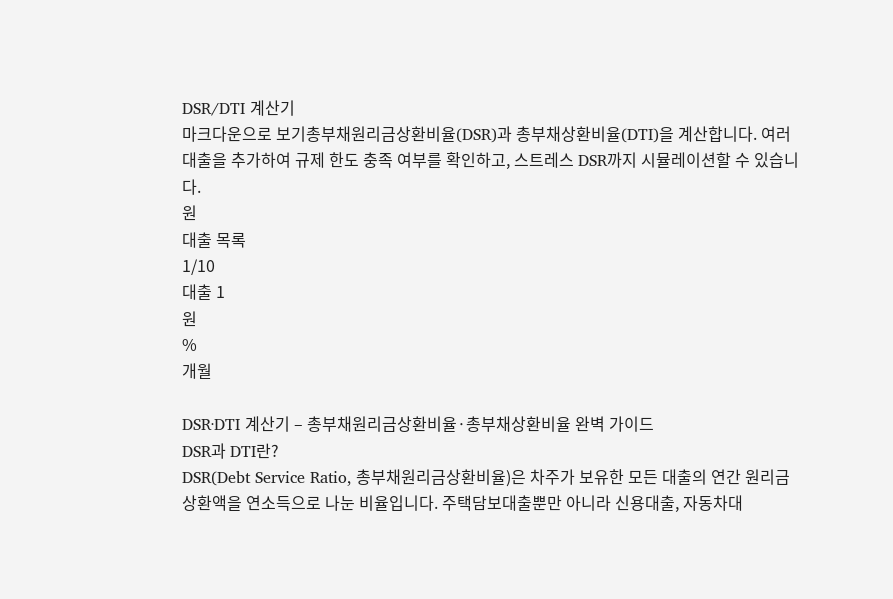DSR/DTI 계산기
마크다운으로 보기총부채원리금상환비율(DSR)과 총부채상환비율(DTI)을 계산합니다. 여러 대출을 추가하여 규제 한도 충족 여부를 확인하고, 스트레스 DSR까지 시뮬레이션할 수 있습니다.
원
대출 목록
1/10
대출 1
원
%
개월

DSR·DTI 계산기 – 총부채원리금상환비율·총부채상환비율 완벽 가이드
DSR과 DTI란?
DSR(Debt Service Ratio, 총부채원리금상환비율)은 차주가 보유한 모든 대출의 연간 원리금 상환액을 연소득으로 나눈 비율입니다. 주택담보대출뿐만 아니라 신용대출, 자동차대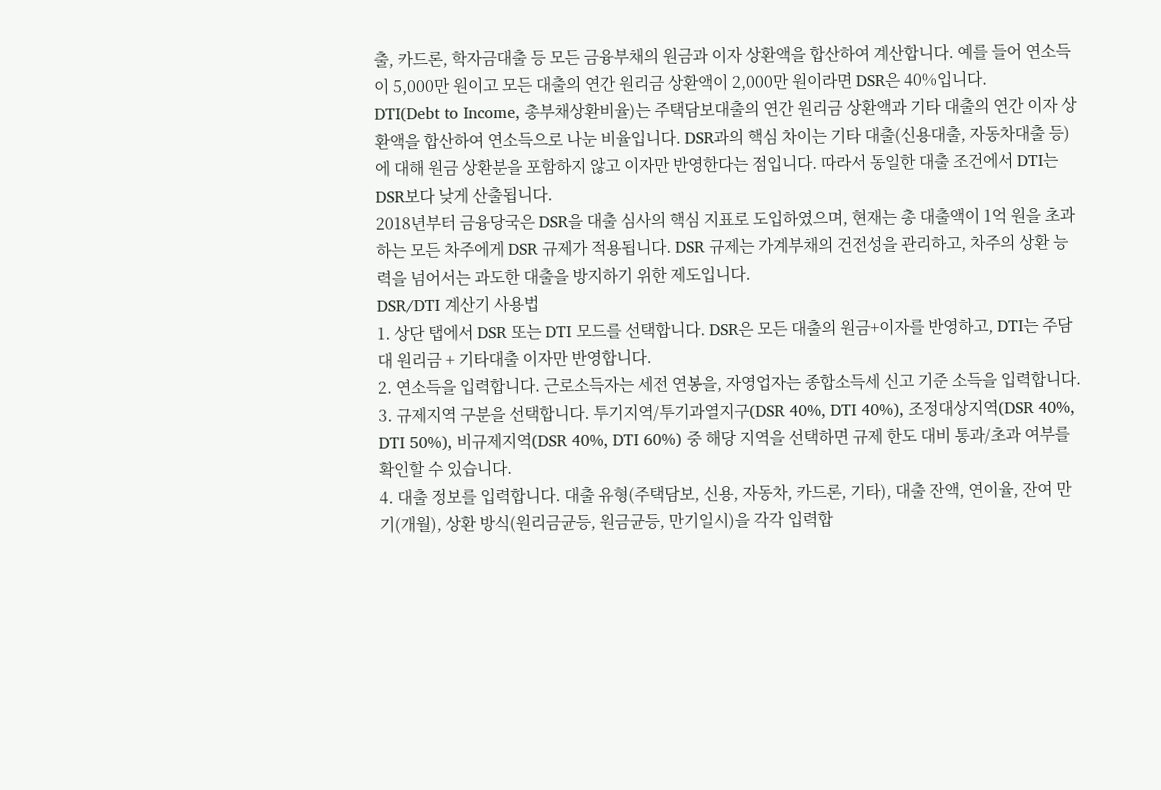출, 카드론, 학자금대출 등 모든 금융부채의 원금과 이자 상환액을 합산하여 계산합니다. 예를 들어 연소득이 5,000만 원이고 모든 대출의 연간 원리금 상환액이 2,000만 원이라면 DSR은 40%입니다.
DTI(Debt to Income, 총부채상환비율)는 주택담보대출의 연간 원리금 상환액과 기타 대출의 연간 이자 상환액을 합산하여 연소득으로 나눈 비율입니다. DSR과의 핵심 차이는 기타 대출(신용대출, 자동차대출 등)에 대해 원금 상환분을 포함하지 않고 이자만 반영한다는 점입니다. 따라서 동일한 대출 조건에서 DTI는 DSR보다 낮게 산출됩니다.
2018년부터 금융당국은 DSR을 대출 심사의 핵심 지표로 도입하였으며, 현재는 총 대출액이 1억 원을 초과하는 모든 차주에게 DSR 규제가 적용됩니다. DSR 규제는 가계부채의 건전성을 관리하고, 차주의 상환 능력을 넘어서는 과도한 대출을 방지하기 위한 제도입니다.
DSR/DTI 계산기 사용법
1. 상단 탭에서 DSR 또는 DTI 모드를 선택합니다. DSR은 모든 대출의 원금+이자를 반영하고, DTI는 주담대 원리금 + 기타대출 이자만 반영합니다.
2. 연소득을 입력합니다. 근로소득자는 세전 연봉을, 자영업자는 종합소득세 신고 기준 소득을 입력합니다.
3. 규제지역 구분을 선택합니다. 투기지역/투기과열지구(DSR 40%, DTI 40%), 조정대상지역(DSR 40%, DTI 50%), 비규제지역(DSR 40%, DTI 60%) 중 해당 지역을 선택하면 규제 한도 대비 통과/초과 여부를 확인할 수 있습니다.
4. 대출 정보를 입력합니다. 대출 유형(주택담보, 신용, 자동차, 카드론, 기타), 대출 잔액, 연이율, 잔여 만기(개월), 상환 방식(원리금균등, 원금균등, 만기일시)을 각각 입력합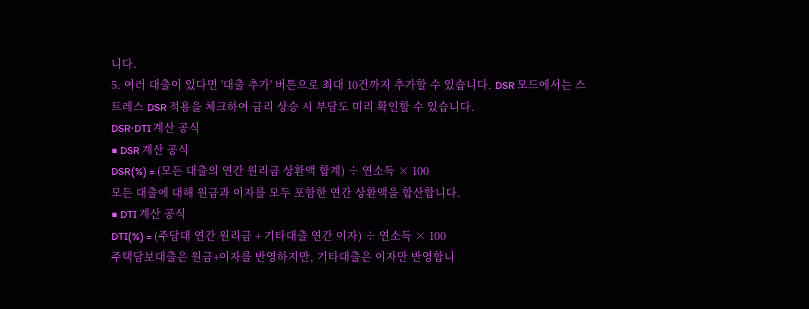니다.
5. 여러 대출이 있다면 '대출 추가' 버튼으로 최대 10건까지 추가할 수 있습니다. DSR 모드에서는 스트레스 DSR 적용을 체크하여 금리 상승 시 부담도 미리 확인할 수 있습니다.
DSR·DTI 계산 공식
■ DSR 계산 공식
DSR(%) = (모든 대출의 연간 원리금 상환액 합계) ÷ 연소득 × 100
모든 대출에 대해 원금과 이자를 모두 포함한 연간 상환액을 합산합니다.
■ DTI 계산 공식
DTI(%) = (주담대 연간 원리금 + 기타대출 연간 이자) ÷ 연소득 × 100
주택담보대출은 원금+이자를 반영하지만, 기타대출은 이자만 반영합니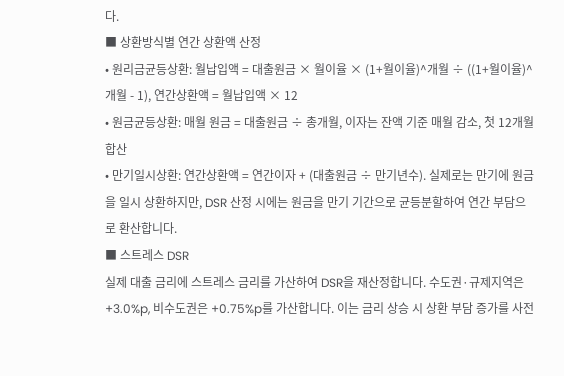다.
■ 상환방식별 연간 상환액 산정
• 원리금균등상환: 월납입액 = 대출원금 × 월이율 × (1+월이율)^개월 ÷ ((1+월이율)^개월 - 1), 연간상환액 = 월납입액 × 12
• 원금균등상환: 매월 원금 = 대출원금 ÷ 총개월, 이자는 잔액 기준 매월 감소, 첫 12개월 합산
• 만기일시상환: 연간상환액 = 연간이자 + (대출원금 ÷ 만기년수). 실제로는 만기에 원금을 일시 상환하지만, DSR 산정 시에는 원금을 만기 기간으로 균등분할하여 연간 부담으로 환산합니다.
■ 스트레스 DSR
실제 대출 금리에 스트레스 금리를 가산하여 DSR을 재산정합니다. 수도권·규제지역은 +3.0%p, 비수도권은 +0.75%p를 가산합니다. 이는 금리 상승 시 상환 부담 증가를 사전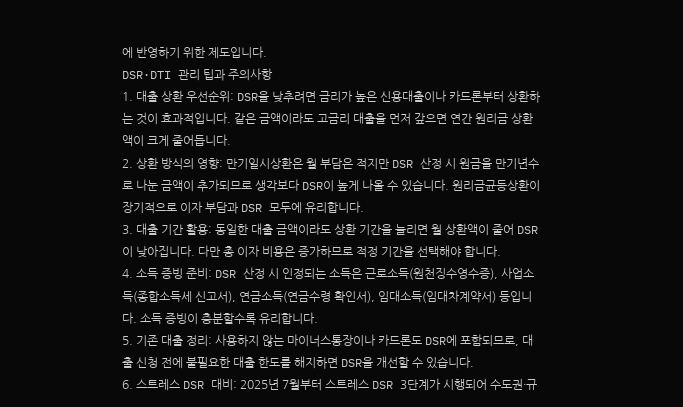에 반영하기 위한 제도입니다.
DSR·DTI 관리 팁과 주의사항
1. 대출 상환 우선순위: DSR을 낮추려면 금리가 높은 신용대출이나 카드론부터 상환하는 것이 효과적입니다. 같은 금액이라도 고금리 대출을 먼저 갚으면 연간 원리금 상환액이 크게 줄어듭니다.
2. 상환 방식의 영향: 만기일시상환은 월 부담은 적지만 DSR 산정 시 원금을 만기년수로 나눈 금액이 추가되므로 생각보다 DSR이 높게 나올 수 있습니다. 원리금균등상환이 장기적으로 이자 부담과 DSR 모두에 유리합니다.
3. 대출 기간 활용: 동일한 대출 금액이라도 상환 기간을 늘리면 월 상환액이 줄어 DSR이 낮아집니다. 다만 총 이자 비용은 증가하므로 적정 기간을 선택해야 합니다.
4. 소득 증빙 준비: DSR 산정 시 인정되는 소득은 근로소득(원천징수영수증), 사업소득(종합소득세 신고서), 연금소득(연금수령 확인서), 임대소득(임대차계약서) 등입니다. 소득 증빙이 충분할수록 유리합니다.
5. 기존 대출 정리: 사용하지 않는 마이너스통장이나 카드론도 DSR에 포함되므로, 대출 신청 전에 불필요한 대출 한도를 해지하면 DSR을 개선할 수 있습니다.
6. 스트레스 DSR 대비: 2025년 7월부터 스트레스 DSR 3단계가 시행되어 수도권·규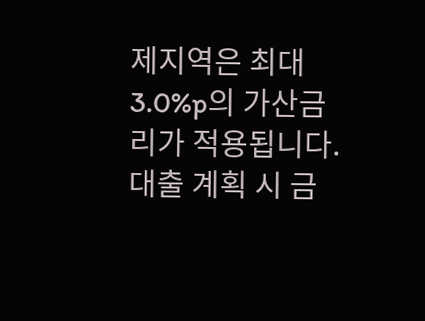제지역은 최대 3.0%p의 가산금리가 적용됩니다. 대출 계획 시 금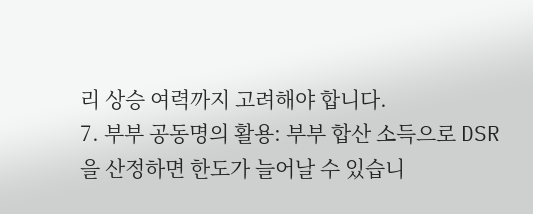리 상승 여력까지 고려해야 합니다.
7. 부부 공동명의 활용: 부부 합산 소득으로 DSR을 산정하면 한도가 늘어날 수 있습니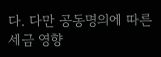다. 다만 공동명의에 따른 세금 영향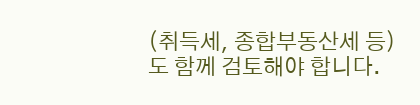(취득세, 종합부동산세 등)도 함께 검토해야 합니다.